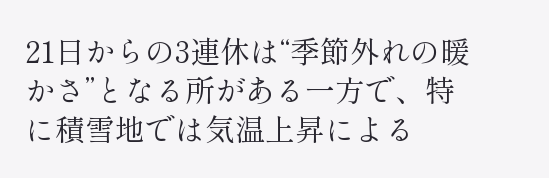21日からの3連休は“季節外れの暖かさ”となる所がある一方で、特に積雪地では気温上昇による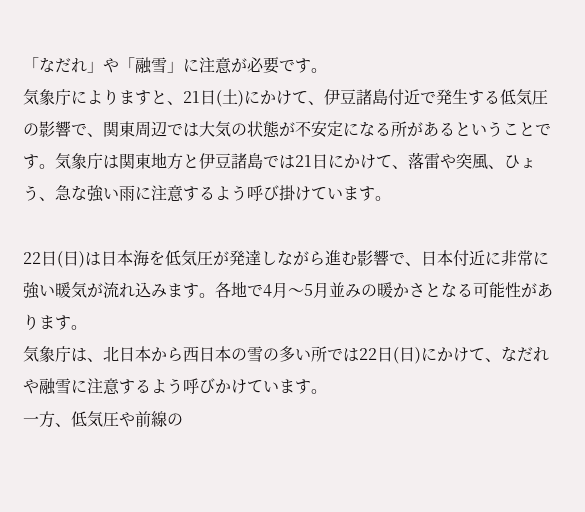「なだれ」や「融雪」に注意が必要です。
気象庁によりますと、21日(土)にかけて、伊豆諸島付近で発生する低気圧の影響で、関東周辺では大気の状態が不安定になる所があるということです。気象庁は関東地方と伊豆諸島では21日にかけて、落雷や突風、ひょう、急な強い雨に注意するよう呼び掛けています。

22日(日)は日本海を低気圧が発達しながら進む影響で、日本付近に非常に強い暖気が流れ込みます。各地で4月〜5月並みの暖かさとなる可能性があります。
気象庁は、北日本から西日本の雪の多い所では22日(日)にかけて、なだれや融雪に注意するよう呼びかけています。
一方、低気圧や前線の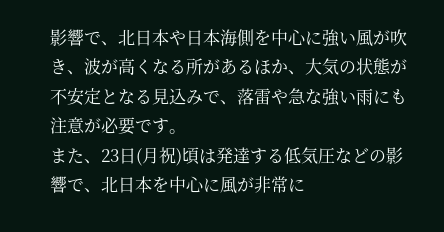影響で、北日本や日本海側を中心に強い風が吹き、波が高くなる所があるほか、大気の状態が不安定となる見込みで、落雷や急な強い雨にも注意が必要です。
また、23日(月祝)頃は発達する低気圧などの影響で、北日本を中心に風が非常に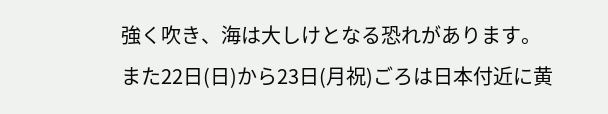強く吹き、海は大しけとなる恐れがあります。
また22日(日)から23日(月祝)ごろは日本付近に黄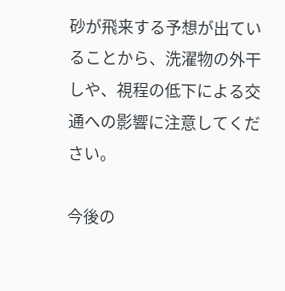砂が飛来する予想が出ていることから、洗濯物の外干しや、視程の低下による交通への影響に注意してください。

今後の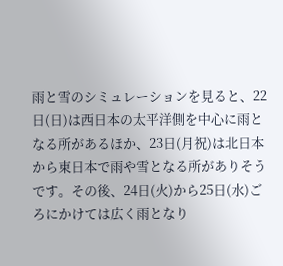雨と雪のシミュレーションを見ると、22日(日)は西日本の太平洋側を中心に雨となる所があるほか、23日(月祝)は北日本から東日本で雨や雪となる所がありそうです。その後、24日(火)から25日(水)ごろにかけては広く雨となり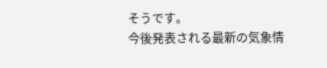そうです。
今後発表される最新の気象情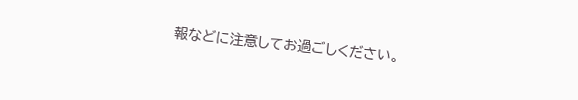報などに注意してお過ごしください。